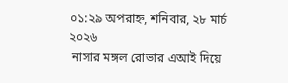০১:২৯ অপরাহ্ন, শনিবার, ২৮ মার্চ ২০২৬
 নাসার মঙ্গল রোভার এআই দিয়ে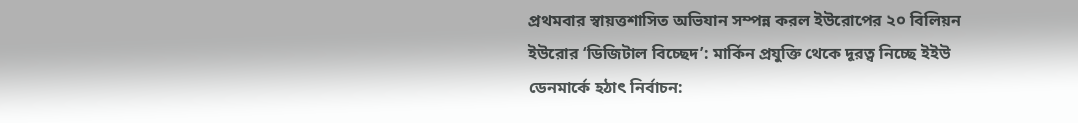প্রথমবার স্বায়ত্তশাসিত অভিযান সম্পন্ন করল ইউরোপের ২০ বিলিয়ন ইউরোর ‘ডিজিটাল বিচ্ছেদ’: মার্কিন প্রযুক্তি থেকে দূরত্ব নিচ্ছে ইইউ ডেনমার্কে হঠাৎ নির্বাচন: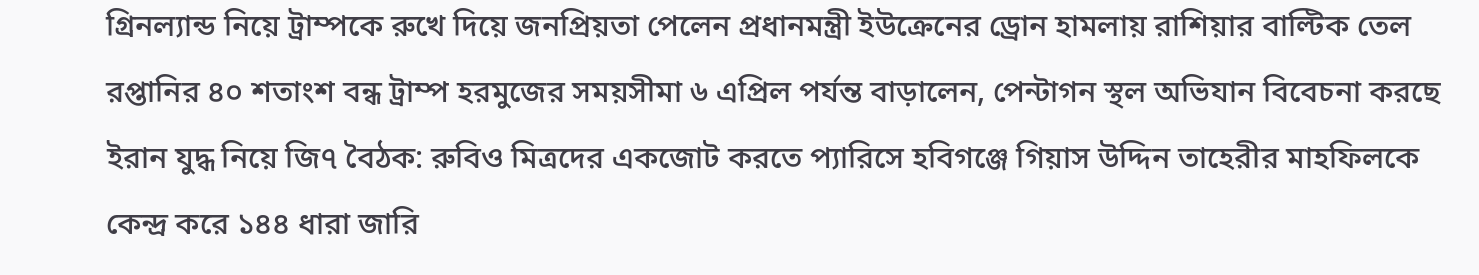গ্রিনল্যান্ড নিয়ে ট্রাম্পকে রুখে দিয়ে জনপ্রিয়তা পেলেন প্রধানমন্ত্রী ইউক্রেনের ড্রোন হামলায় রাশিয়ার বাল্টিক তেল রপ্তানির ৪০ শতাংশ বন্ধ ট্রাম্প হরমুজের সময়সীমা ৬ এপ্রিল পর্যন্ত বাড়ালেন, পেন্টাগন স্থল অভিযান বিবেচনা করছে  ইরান যুদ্ধ নিয়ে জি৭ বৈঠক: রুবিও মিত্রদের একজোট করতে প্যারিসে হবিগঞ্জে গিয়াস উদ্দিন তাহেরীর মাহফিলকে কেন্দ্র করে ১৪৪ ধারা জারি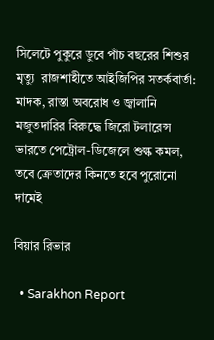সিলেটে পুকুরে ডুবে পাঁচ বছরের শিশুর মৃত্যু  রাজশাহীতে আইজিপির সতর্কবার্তা: মাদক, রাস্তা অবরোধ ও জ্বালানি মজুতদারির বিরুদ্ধে জিরো টলারেন্স ভারতে পেট্রোল-ডিজেলে শুল্ক কমল, তবে ক্রেতাদের কিনতে হবে পুরোনো দামেই

বিয়ার রিভার

  • Sarakhon Report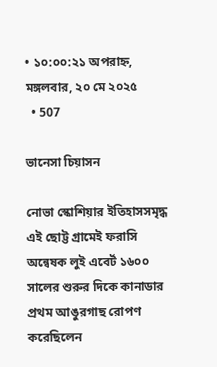• ১০:০০:২১ অপরাহ্ন, মঙ্গলবার, ২০ মে ২০২৫
  • 507

ভানেসা চিয়াসন

নোভা স্কোশিয়ার ইতিহাসসমৃদ্ধ এই ছোট্ট গ্রামেই ফরাসি অন্বেষক লুই এবের্ট ১৬০০ সালের শুরুর দিকে কানাডার প্রথম আঙুরগাছ রোপণ করেছিলেন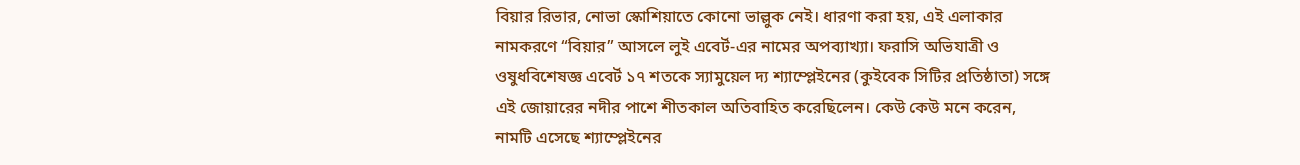বিয়ার রিভার, নোভা স্কোশিয়াতে কোনো ভাল্লুক নেই। ধারণা করা হয়, এই এলাকার নামকরণে “বিয়ার” আসলে লুই এবের্ট-এর নামের অপব্যাখ্যা। ফরাসি অভিযাত্রী ও ওষুধবিশেষজ্ঞ এবের্ট ১৭ শতকে স্যামুয়েল দ্য শ্যাম্প্লেইনের (কুইবেক সিটির প্রতিষ্ঠাতা) সঙ্গে এই জোয়ারের নদীর পাশে শীতকাল অতিবাহিত করেছিলেন। কেউ কেউ মনে করেন, নামটি এসেছে শ্যাম্প্লেইনের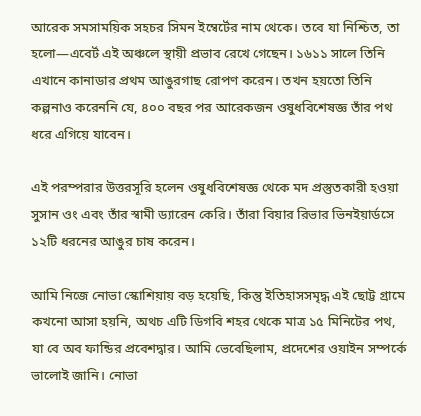আরেক সমসাময়িক সহচর সিমন ইম্বের্টের নাম থেকে। তবে যা নিশ্চিত, তা হলো—এবের্ট এই অঞ্চলে স্থায়ী প্রভাব রেখে গেছেন। ১৬১১ সালে তিনি এখানে কানাডার প্রথম আঙুরগাছ রোপণ করেন। তখন হয়তো তিনি কল্পনাও করেননি যে, ৪০০ বছর পর আরেকজন ওষুধবিশেষজ্ঞ তাঁর পথ ধরে এগিয়ে যাবেন।

এই পরম্পরার উত্তরসূরি হলেন ওষুধবিশেষজ্ঞ থেকে মদ প্রস্তুতকারী হওয়া সুসান ওং এবং তাঁর স্বামী ড্যারেন কেরি। তাঁরা বিয়ার রিভার ভিনইয়ার্ডসে ১২টি ধরনের আঙুর চাষ করেন।

আমি নিজে নোভা স্কোশিয়ায় বড় হয়েছি, কিন্তু ইতিহাসসমৃদ্ধ এই ছোট্ট গ্রামে কখনো আসা হয়নি, অথচ এটি ডিগবি শহর থেকে মাত্র ১৫ মিনিটের পথ, যা বে অব ফান্ডির প্রবেশদ্বার। আমি ভেবেছিলাম, প্রদেশের ওয়াইন সম্পর্কে ভালোই জানি। নোভা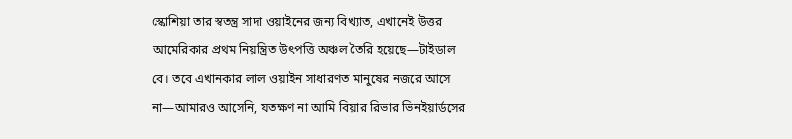স্কোশিয়া তার স্বতন্ত্র সাদা ওয়াইনের জন্য বিখ্যাত, এখানেই উত্তর আমেরিকার প্রথম নিয়ন্ত্রিত উৎপত্তি অঞ্চল তৈরি হয়েছে—টাইডাল বে। তবে এখানকার লাল ওয়াইন সাধারণত মানুষের নজরে আসে না—আমারও আসেনি, যতক্ষণ না আমি বিয়ার রিভার ভিনইয়ার্ডসের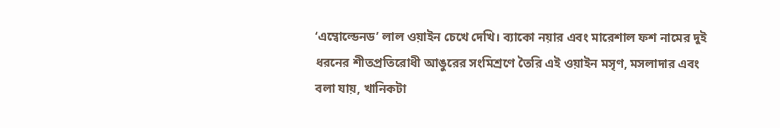‘এম্বোল্ডেনড’ লাল ওয়াইন চেখে দেখি। ব্যাকো নয়ার এবং মারে‌শাল ফশ নামের দুই ধরনের শীতপ্রতিরোধী আঙুরের সংমিশ্রণে তৈরি এই ওয়াইন মসৃণ, মসলাদার এবং বলা যায়, খানিকটা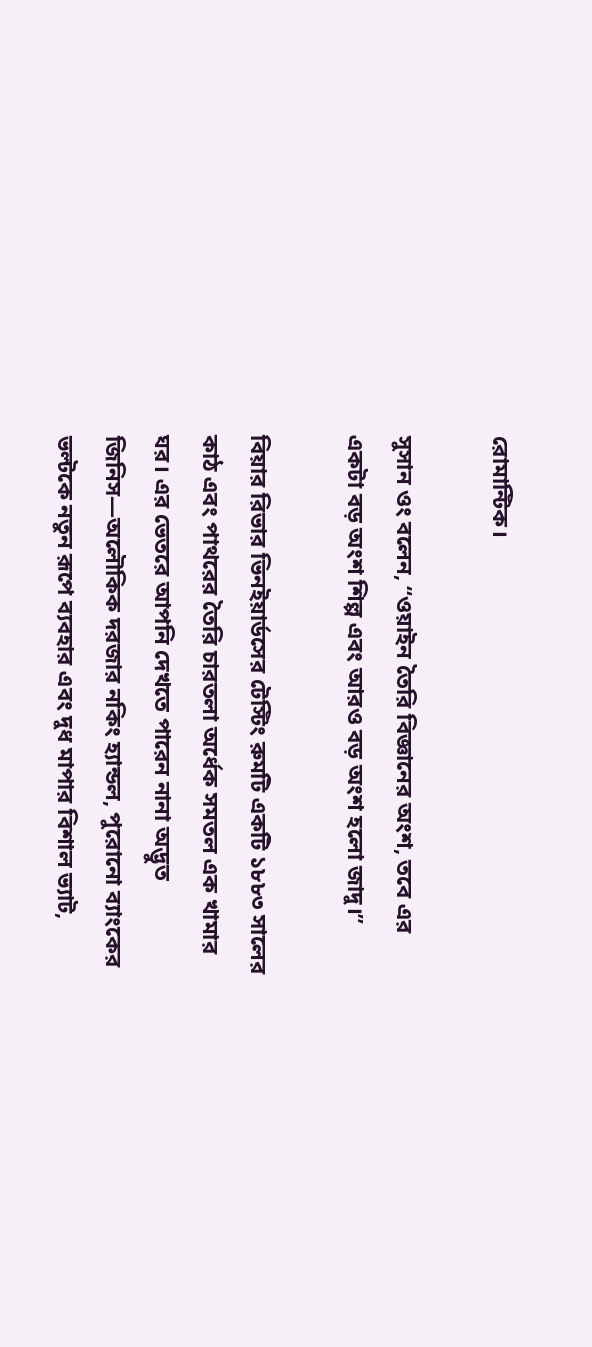রোমান্টিক।

সুসান ওং বলেন, ‘‘ওয়াইন তৈরি বিজ্ঞানের অংশ, তবে এর একটা বড় অংশ শিল্প এবং আরও বড় অংশ হলো জাদু।’’

বিয়ার রিভার ভিনইয়ার্ডসের টেস্টিং রুমটি একটি ১৮৮৩ সালের কাঠ এবং পাথরের তৈরি চারতলা অর্ধেক সমতল এক খামার ঘর। এর ভেতরে আপনি দেখতে পারেন নানা অদ্ভুত জিনিস—অলৌকিক দরজার নকিং হ্যান্ডল, পুরোনো ব্যাংকের ভল্টকে নতুন রূপে ব্যবহার এবং দুধ মাপার বিশাল ভ্যাট,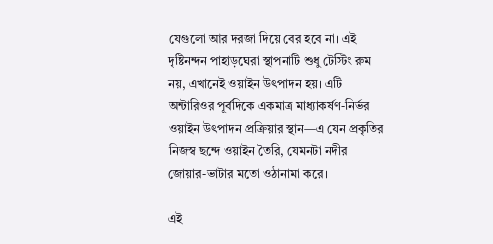যেগুলো আর দরজা দিয়ে বের হবে না। এই দৃষ্টিনন্দন পাহাড়ঘেরা স্থাপনাটি শুধু টেস্টিং রুম নয়, এখানেই ওয়াইন উৎপাদন হয়। এটি অন্টারিওর পূর্বদিকে একমাত্র মাধ্যাকর্ষণ-নির্ভর ওয়াইন উৎপাদন প্রক্রিয়ার স্থান—এ যেন প্রকৃতির নিজস্ব ছন্দে ওয়াইন তৈরি, যেমনটা নদীর জোয়ার-ভাটার মতো ওঠানামা করে।

এই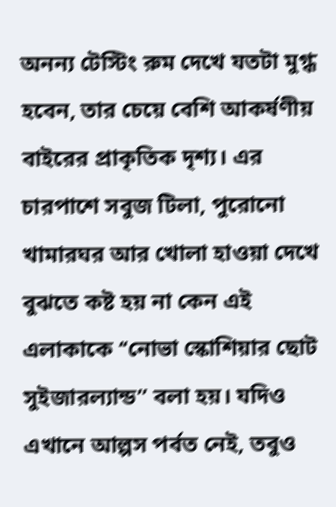অনন্য টেস্টিং রুম দেখে যতটা মুগ্ধ হবেন, তার চেয়ে বেশি আকর্ষণীয় বাইরের প্রাকৃতিক দৃশ্য। এর চারপাশে সবুজ টিলা, পুরোনো খামারঘর আর খোলা হাওয়া দেখে বুঝতে কষ্ট হয় না কেন এই এলাকাকে ‘‘নোভা স্কোশিয়ার ছোট সুইজারল্যান্ড’’ বলা হয়। যদিও এখানে আল্পস পর্বত নেই, তবুও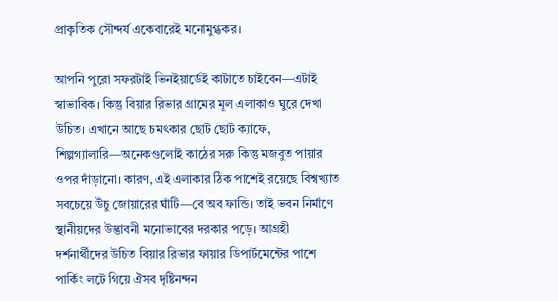প্রাকৃতিক সৌন্দর্য একেবারেই মনোমুগ্ধকর।

আপনি পুরো সফরটাই ভিনইয়ার্ডেই কাটাতে চাইবেন—এটাই স্বাভাবিক। কিন্তু বিয়ার রিভার গ্রামের মূল এলাকাও ঘুরে দেখা উচিত। এখানে আছে চমৎকার ছোট ছোট ক্যাফে, শিল্পগ্যালারি—অনেকগুলোই কাঠের সরু কিন্তু মজবুত পায়ার ওপর দাঁড়ানো। কারণ, এই এলাকার ঠিক পাশেই রয়েছে বিশ্বখ্যাত সবচেয়ে উঁচু জোয়ারের ঘাঁটি—বে অব ফান্ডি। তাই ভবন নির্মাণে স্থানীয়দের উদ্ভাবনী মনোভাবের দরকার পড়ে। আগ্রহী দর্শনার্থীদের উচিত বিয়ার রিভার ফায়ার ডিপার্টমেন্টের পাশে পার্কিং লটে গিয়ে ঐসব দৃষ্টিনন্দন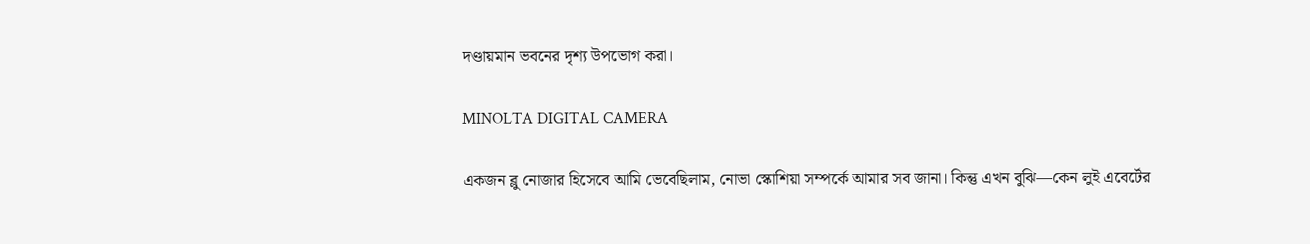দণ্ডায়মান ভবনের দৃশ্য উপভোগ করা।

MINOLTA DIGITAL CAMERA

একজন ব্লু নোজার হিসেবে আমি ভেবেছিলাম, নোভা স্কোশিয়া সম্পর্কে আমার সব জানা। কিন্তু এখন বুঝি—কেন লুই এবের্টের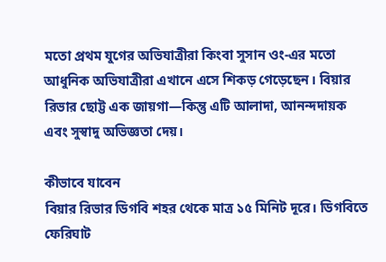মতো প্রথম যুগের অভিযাত্রীরা কিংবা সুসান ওং-এর মতো আধুনিক অভিযাত্রীরা এখানে এসে শিকড় গেড়েছেন। বিয়ার রিভার ছোট্ট এক জায়গা—কিন্তু এটি আলাদা, আনন্দদায়ক এবং সুস্বাদু অভিজ্ঞতা দেয়।

কীভাবে যাবেন
বিয়ার রিভার ডিগবি শহর থেকে মাত্র ১৫ মিনিট দূরে। ডিগবিতে ফেরিঘাট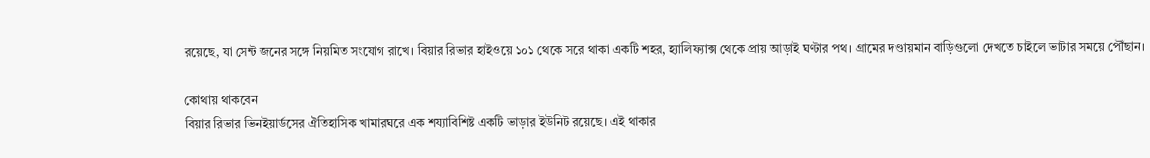রয়েছে, যা সেন্ট জনের সঙ্গে নিয়মিত সংযোগ রাখে। বিয়ার রিভার হাইওয়ে ১০১ থেকে সরে থাকা একটি শহর, হ্যালিফ্যাক্স থেকে প্রায় আড়াই ঘণ্টার পথ। গ্রামের দণ্ডায়মান বাড়িগুলো দেখতে চাইলে ভাটার সময়ে পৌঁছান।

কোথায় থাকবেন
বিয়ার রিভার ভিনইয়ার্ডসের ঐতিহাসিক খামারঘরে এক শয্যাবিশিষ্ট একটি ভাড়ার ইউনিট রয়েছে। এই থাকার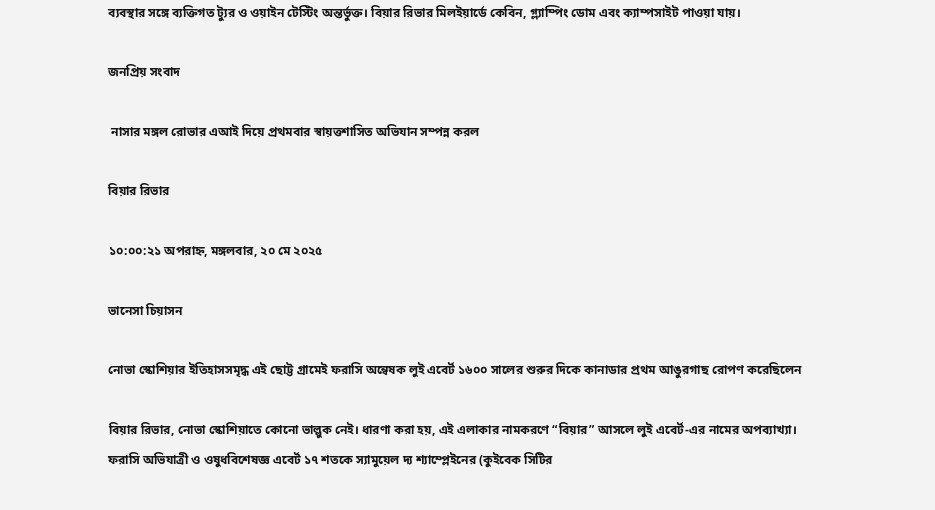ব্যবস্থার সঙ্গে ব্যক্তিগত ট্যুর ও ওয়াইন টেস্টিং অন্তর্ভুক্ত। বিয়ার রিভার মিলইয়ার্ডে কেবিন, গ্ল্যাম্পিং ডোম এবং ক্যাম্পসাইট পাওয়া যায়।

জনপ্রিয় সংবাদ

 নাসার মঙ্গল রোভার এআই দিয়ে প্রথমবার স্বায়ত্তশাসিত অভিযান সম্পন্ন করল

বিয়ার রিভার

১০:০০:২১ অপরাহ্ন, মঙ্গলবার, ২০ মে ২০২৫

ভানেসা চিয়াসন

নোভা স্কোশিয়ার ইতিহাসসমৃদ্ধ এই ছোট্ট গ্রামেই ফরাসি অন্বেষক লুই এবের্ট ১৬০০ সালের শুরুর দিকে কানাডার প্রথম আঙুরগাছ রোপণ করেছিলেন

বিয়ার রিভার, নোভা স্কোশিয়াতে কোনো ভাল্লুক নেই। ধারণা করা হয়, এই এলাকার নামকরণে “বিয়ার” আসলে লুই এবের্ট-এর নামের অপব্যাখ্যা। ফরাসি অভিযাত্রী ও ওষুধবিশেষজ্ঞ এবের্ট ১৭ শতকে স্যামুয়েল দ্য শ্যাম্প্লেইনের (কুইবেক সিটির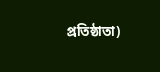প্রতিষ্ঠাতা)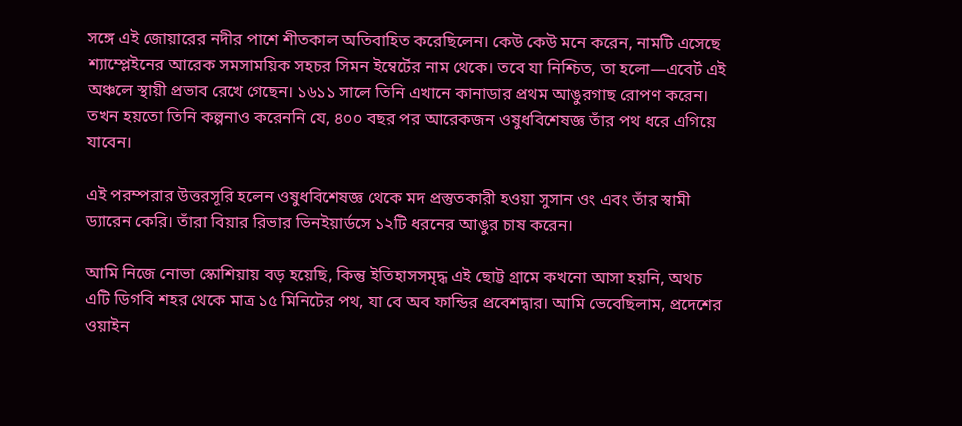সঙ্গে এই জোয়ারের নদীর পাশে শীতকাল অতিবাহিত করেছিলেন। কেউ কেউ মনে করেন, নামটি এসেছে শ্যাম্প্লেইনের আরেক সমসাময়িক সহচর সিমন ইম্বের্টের নাম থেকে। তবে যা নিশ্চিত, তা হলো—এবের্ট এই অঞ্চলে স্থায়ী প্রভাব রেখে গেছেন। ১৬১১ সালে তিনি এখানে কানাডার প্রথম আঙুরগাছ রোপণ করেন। তখন হয়তো তিনি কল্পনাও করেননি যে, ৪০০ বছর পর আরেকজন ওষুধবিশেষজ্ঞ তাঁর পথ ধরে এগিয়ে যাবেন।

এই পরম্পরার উত্তরসূরি হলেন ওষুধবিশেষজ্ঞ থেকে মদ প্রস্তুতকারী হওয়া সুসান ওং এবং তাঁর স্বামী ড্যারেন কেরি। তাঁরা বিয়ার রিভার ভিনইয়ার্ডসে ১২টি ধরনের আঙুর চাষ করেন।

আমি নিজে নোভা স্কোশিয়ায় বড় হয়েছি, কিন্তু ইতিহাসসমৃদ্ধ এই ছোট্ট গ্রামে কখনো আসা হয়নি, অথচ এটি ডিগবি শহর থেকে মাত্র ১৫ মিনিটের পথ, যা বে অব ফান্ডির প্রবেশদ্বার। আমি ভেবেছিলাম, প্রদেশের ওয়াইন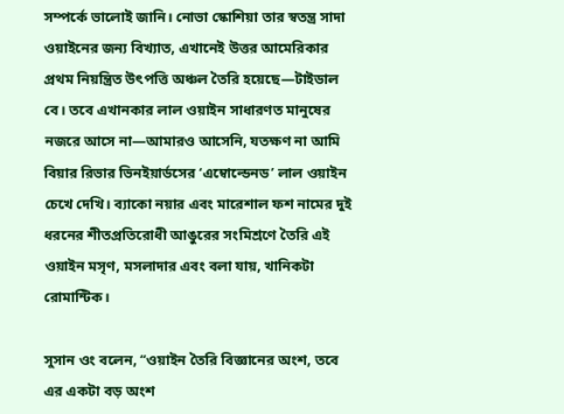সম্পর্কে ভালোই জানি। নোভা স্কোশিয়া তার স্বতন্ত্র সাদা ওয়াইনের জন্য বিখ্যাত, এখানেই উত্তর আমেরিকার প্রথম নিয়ন্ত্রিত উৎপত্তি অঞ্চল তৈরি হয়েছে—টাইডাল বে। তবে এখানকার লাল ওয়াইন সাধারণত মানুষের নজরে আসে না—আমারও আসেনি, যতক্ষণ না আমি বিয়ার রিভার ভিনইয়ার্ডসের ‘এম্বোল্ডেনড’ লাল ওয়াইন চেখে দেখি। ব্যাকো নয়ার এবং মারে‌শাল ফশ নামের দুই ধরনের শীতপ্রতিরোধী আঙুরের সংমিশ্রণে তৈরি এই ওয়াইন মসৃণ, মসলাদার এবং বলা যায়, খানিকটা রোমান্টিক।

সুসান ওং বলেন, ‘‘ওয়াইন তৈরি বিজ্ঞানের অংশ, তবে এর একটা বড় অংশ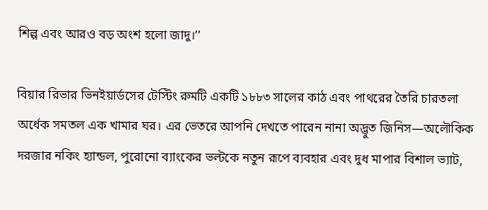শিল্প এবং আরও বড় অংশ হলো জাদু।’’

বিয়ার রিভার ভিনইয়ার্ডসের টেস্টিং রুমটি একটি ১৮৮৩ সালের কাঠ এবং পাথরের তৈরি চারতলা অর্ধেক সমতল এক খামার ঘর। এর ভেতরে আপনি দেখতে পারেন নানা অদ্ভুত জিনিস—অলৌকিক দরজার নকিং হ্যান্ডল, পুরোনো ব্যাংকের ভল্টকে নতুন রূপে ব্যবহার এবং দুধ মাপার বিশাল ভ্যাট,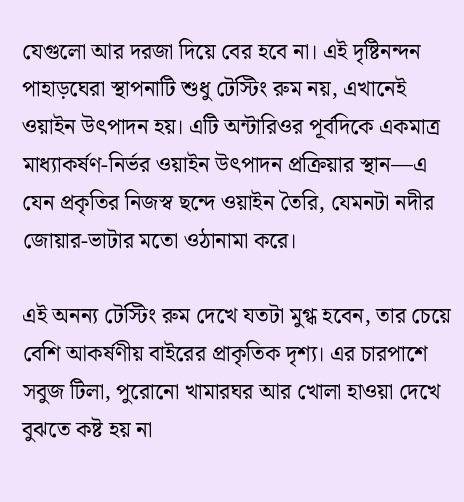যেগুলো আর দরজা দিয়ে বের হবে না। এই দৃষ্টিনন্দন পাহাড়ঘেরা স্থাপনাটি শুধু টেস্টিং রুম নয়, এখানেই ওয়াইন উৎপাদন হয়। এটি অন্টারিওর পূর্বদিকে একমাত্র মাধ্যাকর্ষণ-নির্ভর ওয়াইন উৎপাদন প্রক্রিয়ার স্থান—এ যেন প্রকৃতির নিজস্ব ছন্দে ওয়াইন তৈরি, যেমনটা নদীর জোয়ার-ভাটার মতো ওঠানামা করে।

এই অনন্য টেস্টিং রুম দেখে যতটা মুগ্ধ হবেন, তার চেয়ে বেশি আকর্ষণীয় বাইরের প্রাকৃতিক দৃশ্য। এর চারপাশে সবুজ টিলা, পুরোনো খামারঘর আর খোলা হাওয়া দেখে বুঝতে কষ্ট হয় না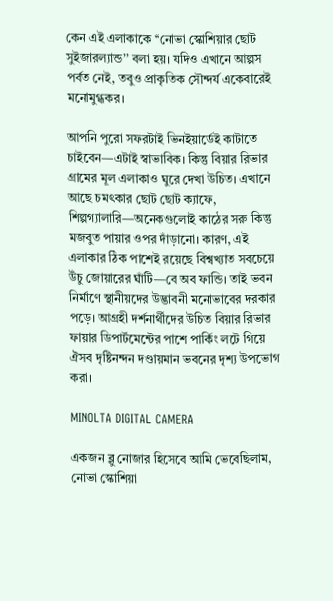কেন এই এলাকাকে ‘‘নোভা স্কোশিয়ার ছোট সুইজারল্যান্ড’’ বলা হয়। যদিও এখানে আল্পস পর্বত নেই, তবুও প্রাকৃতিক সৌন্দর্য একেবারেই মনোমুগ্ধকর।

আপনি পুরো সফরটাই ভিনইয়ার্ডেই কাটাতে চাইবেন—এটাই স্বাভাবিক। কিন্তু বিয়ার রিভার গ্রামের মূল এলাকাও ঘুরে দেখা উচিত। এখানে আছে চমৎকার ছোট ছোট ক্যাফে, শিল্পগ্যালারি—অনেকগুলোই কাঠের সরু কিন্তু মজবুত পায়ার ওপর দাঁড়ানো। কারণ, এই এলাকার ঠিক পাশেই রয়েছে বিশ্বখ্যাত সবচেয়ে উঁচু জোয়ারের ঘাঁটি—বে অব ফান্ডি। তাই ভবন নির্মাণে স্থানীয়দের উদ্ভাবনী মনোভাবের দরকার পড়ে। আগ্রহী দর্শনার্থীদের উচিত বিয়ার রিভার ফায়ার ডিপার্টমেন্টের পাশে পার্কিং লটে গিয়ে ঐসব দৃষ্টিনন্দন দণ্ডায়মান ভবনের দৃশ্য উপভোগ করা।

MINOLTA DIGITAL CAMERA

একজন ব্লু নোজার হিসেবে আমি ভেবেছিলাম, নোভা স্কোশিয়া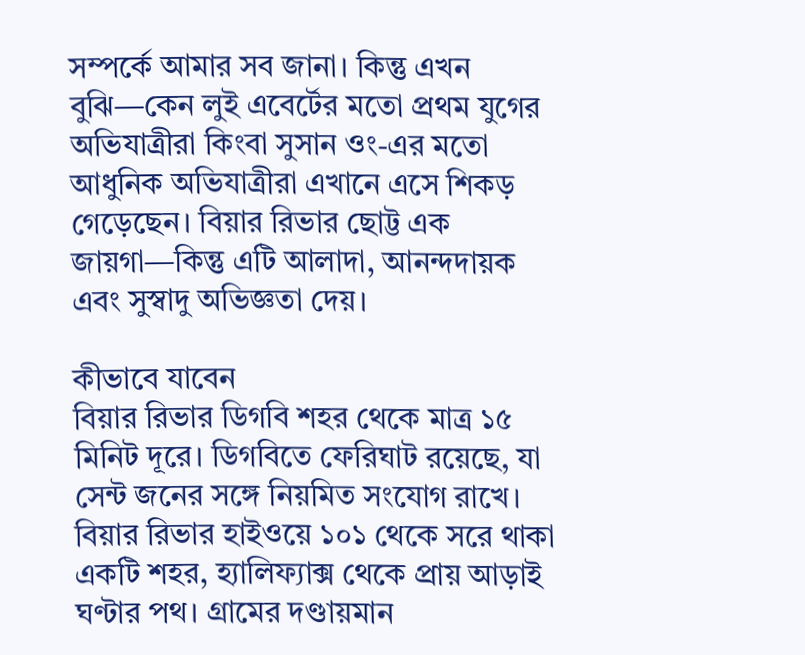সম্পর্কে আমার সব জানা। কিন্তু এখন বুঝি—কেন লুই এবের্টের মতো প্রথম যুগের অভিযাত্রীরা কিংবা সুসান ওং-এর মতো আধুনিক অভিযাত্রীরা এখানে এসে শিকড় গেড়েছেন। বিয়ার রিভার ছোট্ট এক জায়গা—কিন্তু এটি আলাদা, আনন্দদায়ক এবং সুস্বাদু অভিজ্ঞতা দেয়।

কীভাবে যাবেন
বিয়ার রিভার ডিগবি শহর থেকে মাত্র ১৫ মিনিট দূরে। ডিগবিতে ফেরিঘাট রয়েছে, যা সেন্ট জনের সঙ্গে নিয়মিত সংযোগ রাখে। বিয়ার রিভার হাইওয়ে ১০১ থেকে সরে থাকা একটি শহর, হ্যালিফ্যাক্স থেকে প্রায় আড়াই ঘণ্টার পথ। গ্রামের দণ্ডায়মান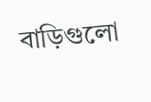বাড়িগুলো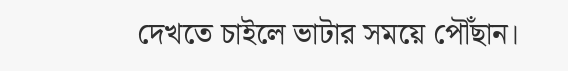দেখতে চাইলে ভাটার সময়ে পৌঁছান।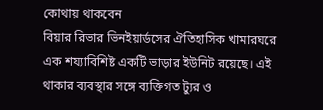কোথায় থাকবেন
বিয়ার রিভার ভিনইয়ার্ডসের ঐতিহাসিক খামারঘরে এক শয্যাবিশিষ্ট একটি ভাড়ার ইউনিট রয়েছে। এই থাকার ব্যবস্থার সঙ্গে ব্যক্তিগত ট্যুর ও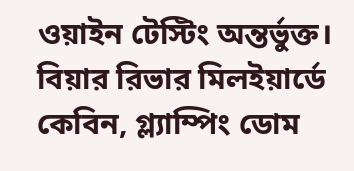ওয়াইন টেস্টিং অন্তর্ভুক্ত। বিয়ার রিভার মিলইয়ার্ডে কেবিন, গ্ল্যাম্পিং ডোম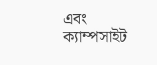এবং ক্যাম্পসাইট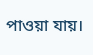পাওয়া যায়।